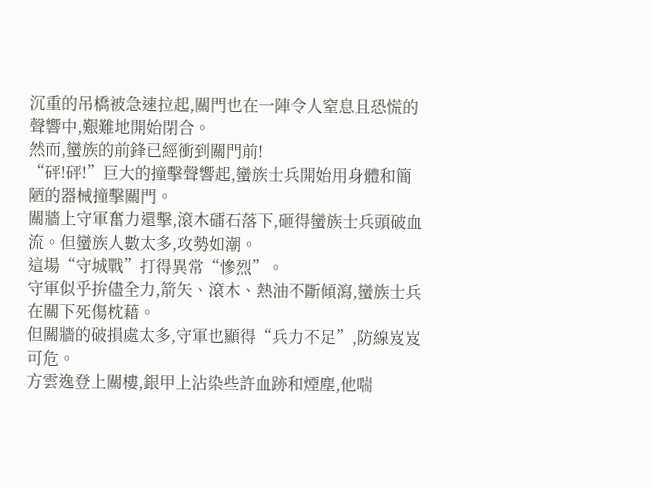沉重的吊橋被急速拉起,關門也在一陣令人窒息且恐慌的聲響中,艱難地開始閉合。
然而,蠻族的前鋒已經衝到關門前!
“砰!砰!”巨大的撞擊聲響起,蠻族士兵開始用身體和簡陋的器械撞擊關門。
關牆上守軍奮力還擊,滾木礌石落下,砸得蠻族士兵頭破血流。但蠻族人數太多,攻勢如潮。
這場“守城戰”打得異常“慘烈”。
守軍似乎拚儘全力,箭矢、滾木、熱油不斷傾瀉,蠻族士兵在關下死傷枕藉。
但關牆的破損處太多,守軍也顯得“兵力不足”,防線岌岌可危。
方雲逸登上關樓,銀甲上沾染些許血跡和煙塵,他喘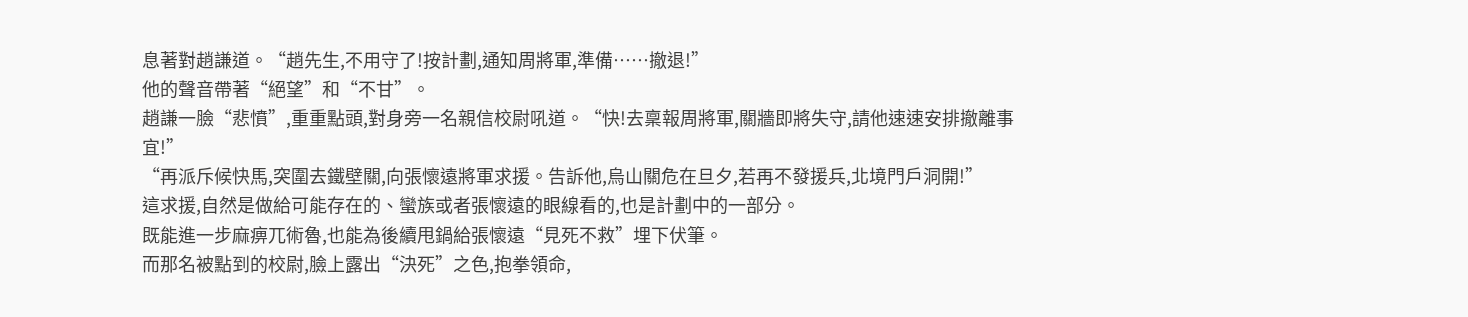息著對趙謙道。“趙先生,不用守了!按計劃,通知周將軍,準備……撤退!”
他的聲音帶著“絕望”和“不甘”。
趙謙一臉“悲憤”,重重點頭,對身旁一名親信校尉吼道。“快!去稟報周將軍,關牆即將失守,請他速速安排撤離事宜!”
“再派斥候快馬,突圍去鐵壁關,向張懷遠將軍求援。告訴他,烏山關危在旦夕,若再不發援兵,北境門戶洞開!”
這求援,自然是做給可能存在的、蠻族或者張懷遠的眼線看的,也是計劃中的一部分。
既能進一步麻痹兀術魯,也能為後續甩鍋給張懷遠“見死不救”埋下伏筆。
而那名被點到的校尉,臉上露出“決死”之色,抱拳領命,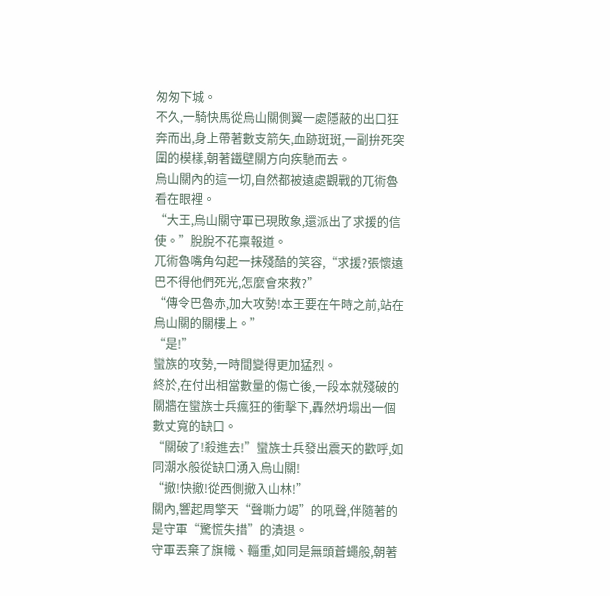匆匆下城。
不久,一騎快馬從烏山關側翼一處隱蔽的出口狂奔而出,身上帶著數支箭矢,血跡斑斑,一副拚死突圍的模樣,朝著鐵壁關方向疾馳而去。
烏山關內的這一切,自然都被遠處觀戰的兀術魯看在眼裡。
“大王,烏山關守軍已現敗象,還派出了求援的信使。”脫脫不花稟報道。
兀術魯嘴角勾起一抹殘酷的笑容,“求援?張懷遠巴不得他們死光,怎麼會來救?”
“傳令巴魯赤,加大攻勢!本王要在午時之前,站在烏山關的關樓上。”
“是!”
蠻族的攻勢,一時間變得更加猛烈。
終於,在付出相當數量的傷亡後,一段本就殘破的關牆在蠻族士兵瘋狂的衝擊下,轟然坍塌出一個數丈寬的缺口。
“關破了!殺進去!”蠻族士兵發出震天的歡呼,如同潮水般從缺口湧入烏山關!
“撤!快撤!從西側撤入山林!”
關內,響起周擎天“聲嘶力竭”的吼聲,伴隨著的是守軍“驚慌失措”的潰退。
守軍丟棄了旗幟、輜重,如同是無頭蒼蠅般,朝著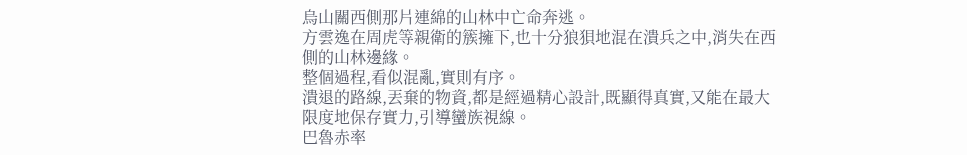烏山關西側那片連綿的山林中亡命奔逃。
方雲逸在周虎等親衛的簇擁下,也十分狼狽地混在潰兵之中,消失在西側的山林邊緣。
整個過程,看似混亂,實則有序。
潰退的路線,丟棄的物資,都是經過精心設計,既顯得真實,又能在最大限度地保存實力,引導蠻族視線。
巴魯赤率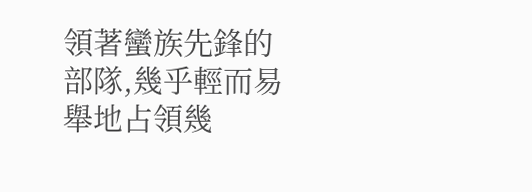領著蠻族先鋒的部隊,幾乎輕而易舉地占領幾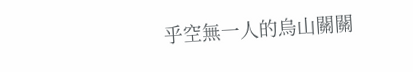乎空無一人的烏山關關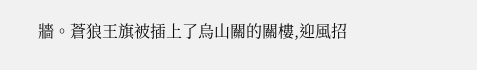牆。蒼狼王旗被插上了烏山關的關樓,迎風招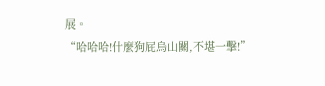展。
“哈哈哈!什麼狗屁烏山關,不堪一擊!”